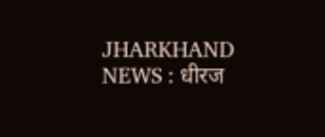JHARKHAND NEWS : धीरज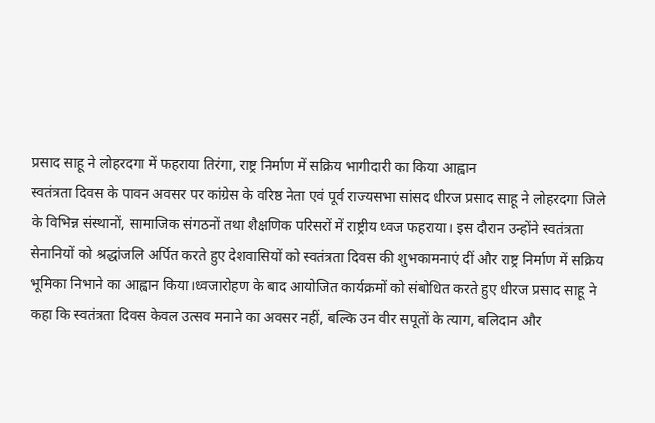प्रसाद साहू ने लोहरदगा में फहराया तिरंगा, राष्ट्र निर्माण में सक्रिय भागीदारी का किया आह्वान
स्वतंत्रता दिवस के पावन अवसर पर कांग्रेस के वरिष्ठ नेता एवं पूर्व राज्यसभा सांसद धीरज प्रसाद साहू ने लोहरदगा जिले के विभिन्न संस्थानों, सामाजिक संगठनों तथा शैक्षणिक परिसरों में राष्ट्रीय ध्वज फहराया। इस दौरान उन्होंने स्वतंत्रता सेनानियों को श्रद्धांजलि अर्पित करते हुए देशवासियों को स्वतंत्रता दिवस की शुभकामनाएं दीं और राष्ट्र निर्माण में सक्रिय भूमिका निभाने का आह्वान किया।ध्वजारोहण के बाद आयोजित कार्यक्रमों को संबोधित करते हुए धीरज प्रसाद साहू ने कहा कि स्वतंत्रता दिवस केवल उत्सव मनाने का अवसर नहीं, बल्कि उन वीर सपूतों के त्याग, बलिदान और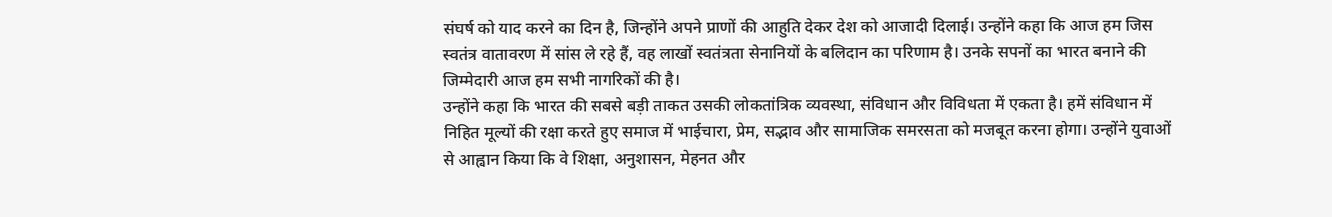संघर्ष को याद करने का दिन है, जिन्होंने अपने प्राणों की आहुति देकर देश को आजादी दिलाई। उन्होंने कहा कि आज हम जिस स्वतंत्र वातावरण में सांस ले रहे हैं, वह लाखों स्वतंत्रता सेनानियों के बलिदान का परिणाम है। उनके सपनों का भारत बनाने की जिम्मेदारी आज हम सभी नागरिकों की है।
उन्होंने कहा कि भारत की सबसे बड़ी ताकत उसकी लोकतांत्रिक व्यवस्था, संविधान और विविधता में एकता है। हमें संविधान में निहित मूल्यों की रक्षा करते हुए समाज में भाईचारा, प्रेम, सद्भाव और सामाजिक समरसता को मजबूत करना होगा। उन्होंने युवाओं से आह्वान किया कि वे शिक्षा, अनुशासन, मेहनत और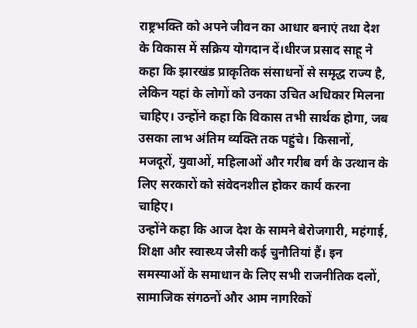राष्ट्रभक्ति को अपने जीवन का आधार बनाएं तथा देश के विकास में सक्रिय योगदान दें।धीरज प्रसाद साहू ने कहा कि झारखंड प्राकृतिक संसाधनों से समृद्ध राज्य है, लेकिन यहां के लोगों को उनका उचित अधिकार मिलना चाहिए। उन्होंने कहा कि विकास तभी सार्थक होगा, जब उसका लाभ अंतिम व्यक्ति तक पहुंचे। किसानों, मजदूरों, युवाओं, महिलाओं और गरीब वर्ग के उत्थान के लिए सरकारों को संवेदनशील होकर कार्य करना चाहिए।
उन्होंने कहा कि आज देश के सामने बेरोजगारी, महंगाई, शिक्षा और स्वास्थ्य जैसी कई चुनौतियां हैं। इन समस्याओं के समाधान के लिए सभी राजनीतिक दलों, सामाजिक संगठनों और आम नागरिकों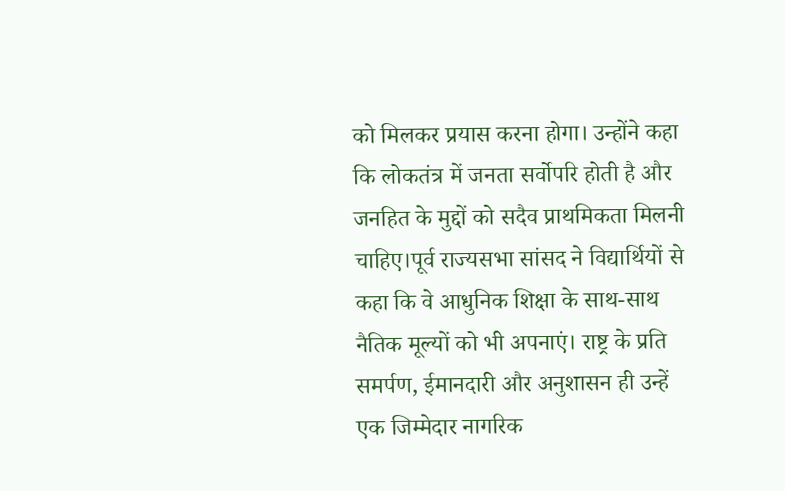को मिलकर प्रयास करना होगा। उन्होंने कहा कि लोकतंत्र में जनता सर्वोपरि होती है और जनहित के मुद्दों को सदैव प्राथमिकता मिलनी चाहिए।पूर्व राज्यसभा सांसद ने विद्यार्थियों से कहा कि वे आधुनिक शिक्षा के साथ-साथ नैतिक मूल्यों को भी अपनाएं। राष्ट्र के प्रति समर्पण, ईमानदारी और अनुशासन ही उन्हें एक जिम्मेदार नागरिक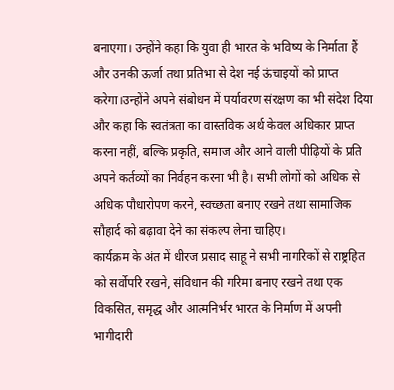बनाएगा। उन्होंने कहा कि युवा ही भारत के भविष्य के निर्माता हैं और उनकी ऊर्जा तथा प्रतिभा से देश नई ऊंचाइयों को प्राप्त करेगा।उन्होंने अपने संबोधन में पर्यावरण संरक्षण का भी संदेश दिया और कहा कि स्वतंत्रता का वास्तविक अर्थ केवल अधिकार प्राप्त करना नहीं, बल्कि प्रकृति, समाज और आने वाली पीढ़ियों के प्रति अपने कर्तव्यों का निर्वहन करना भी है। सभी लोगों को अधिक से अधिक पौधारोपण करने, स्वच्छता बनाए रखने तथा सामाजिक सौहार्द को बढ़ावा देने का संकल्प लेना चाहिए।
कार्यक्रम के अंत में धीरज प्रसाद साहू ने सभी नागरिकों से राष्ट्रहित को सर्वोपरि रखने, संविधान की गरिमा बनाए रखने तथा एक विकसित, समृद्ध और आत्मनिर्भर भारत के निर्माण में अपनी भागीदारी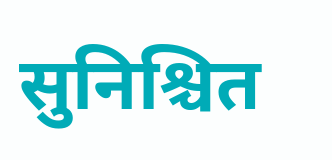सुनिश्चित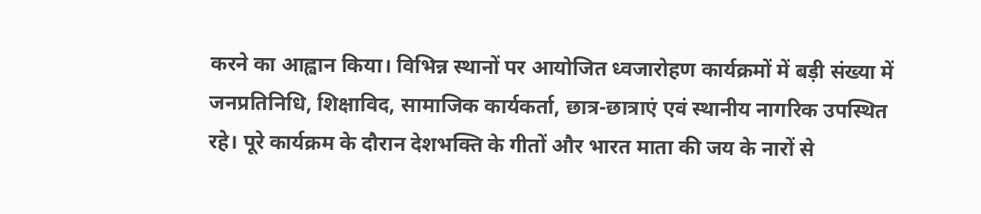करने का आह्वान किया। विभिन्न स्थानों पर आयोजित ध्वजारोहण कार्यक्रमों में बड़ी संख्या में जनप्रतिनिधि, शिक्षाविद, सामाजिक कार्यकर्ता, छात्र-छात्राएं एवं स्थानीय नागरिक उपस्थित रहे। पूरे कार्यक्रम के दौरान देशभक्ति के गीतों और भारत माता की जय के नारों से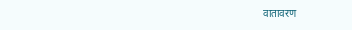वातावरण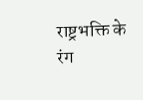राष्ट्रभक्ति के रंग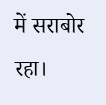में सराबोर रहा।